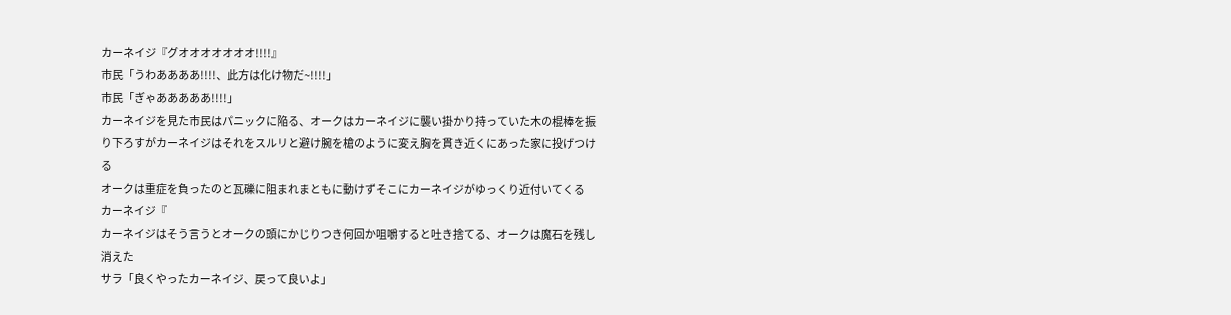カーネイジ『グオオオオオオオ!!!!』
市民「うわああああ!!!!、此方は化け物だ~!!!!」
市民「ぎゃあああああ!!!!」
カーネイジを見た市民はパニックに陥る、オークはカーネイジに襲い掛かり持っていた木の棍棒を振り下ろすがカーネイジはそれをスルリと避け腕を槍のように変え胸を貫き近くにあった家に投げつける
オークは重症を負ったのと瓦礫に阻まれまともに動けずそこにカーネイジがゆっくり近付いてくる
カーネイジ『
カーネイジはそう言うとオークの頭にかじりつき何回か咀嚼すると吐き捨てる、オークは魔石を残し消えた
サラ「良くやったカーネイジ、戻って良いよ」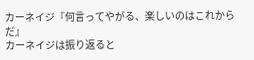カーネイジ『何言ってやがる、楽しいのはこれからだ』
カーネイジは振り返ると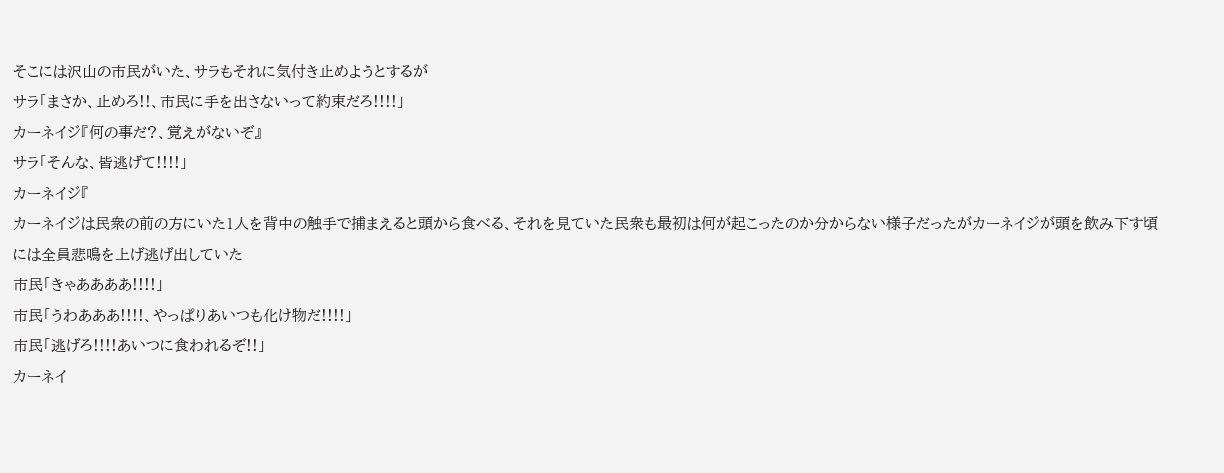そこには沢山の市民がいた、サラもそれに気付き止めようとするが
サラ「まさか、止めろ!!、市民に手を出さないって約束だろ!!!!」
カーネイジ『何の事だ?、覚えがないぞ』
サラ「そんな、皆逃げて!!!!」
カーネイジ『
カーネイジは民衆の前の方にいた1人を背中の触手で捕まえると頭から食べる、それを見ていた民衆も最初は何が起こったのか分からない様子だったがカーネイジが頭を飲み下す頃には全員悲鳴を上げ逃げ出していた
市民「きゃああああ!!!!」
市民「うわあああ!!!!、やっぱりあいつも化け物だ!!!!」
市民「逃げろ!!!!あいつに食われるぞ!!」
カーネイ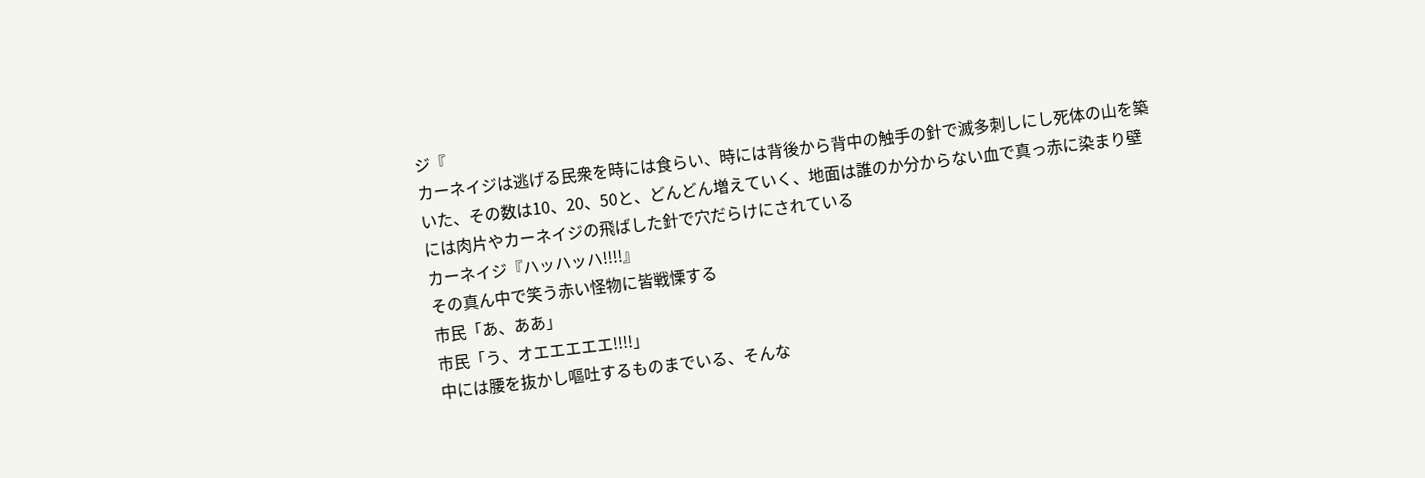ジ『
カーネイジは逃げる民衆を時には食らい、時には背後から背中の触手の針で滅多刺しにし死体の山を築いた、その数は10、20、50と、どんどん増えていく、地面は誰のか分からない血で真っ赤に染まり壁には肉片やカーネイジの飛ばした針で穴だらけにされている
カーネイジ『ハッハッハ!!!!』
その真ん中で笑う赤い怪物に皆戦慄する
市民「あ、ああ」
市民「う、オエエエエエ!!!!」
中には腰を抜かし嘔吐するものまでいる、そんな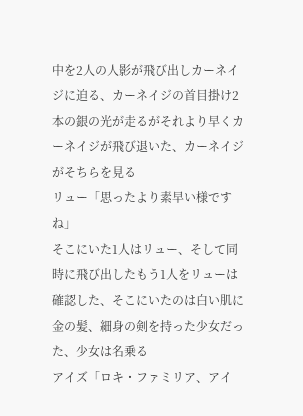中を2人の人影が飛び出しカーネイジに迫る、カーネイジの首目掛け2本の銀の光が走るがそれより早くカーネイジが飛び退いた、カーネイジがそちらを見る
リュー「思ったより素早い様ですね」
そこにいた1人はリュー、そして同時に飛び出したもう1人をリューは確認した、そこにいたのは白い肌に金の髪、細身の剣を持った少女だった、少女は名乗る
アイズ「ロキ・ファミリア、アイ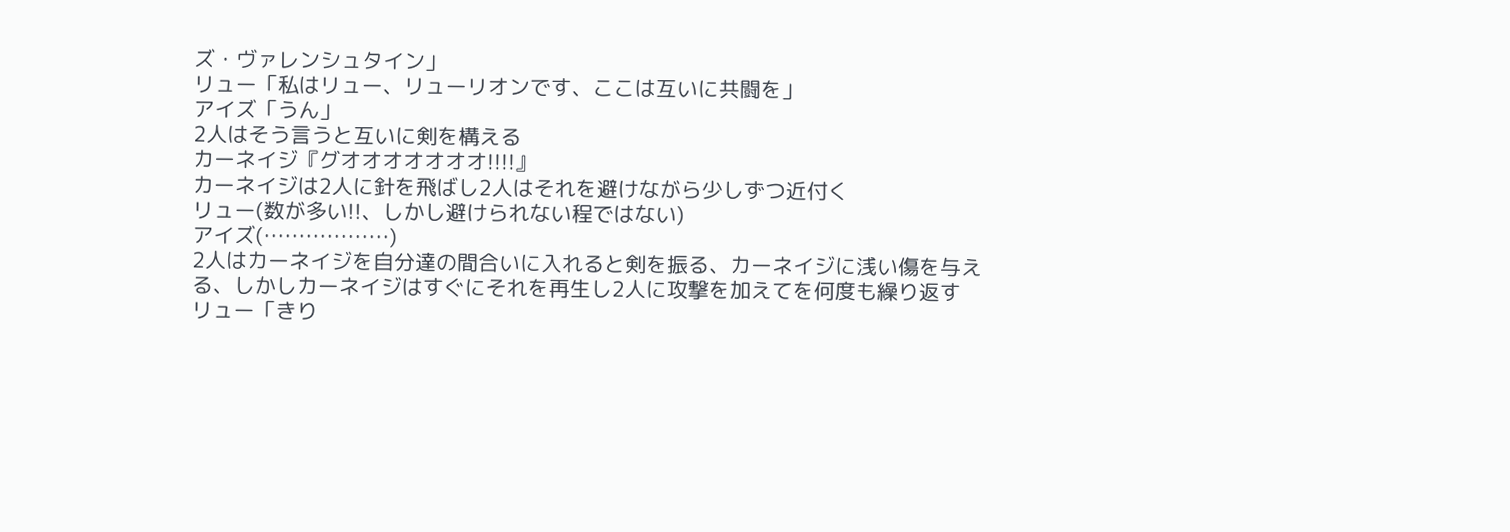ズ・ヴァレンシュタイン」
リュー「私はリュー、リューリオンです、ここは互いに共闘を」
アイズ「うん」
2人はそう言うと互いに剣を構える
カーネイジ『グオオオオオオオ!!!!』
カーネイジは2人に針を飛ばし2人はそれを避けながら少しずつ近付く
リュー(数が多い!!、しかし避けられない程ではない)
アイズ(………………)
2人はカーネイジを自分達の間合いに入れると剣を振る、カーネイジに浅い傷を与える、しかしカーネイジはすぐにそれを再生し2人に攻撃を加えてを何度も繰り返す
リュー「きり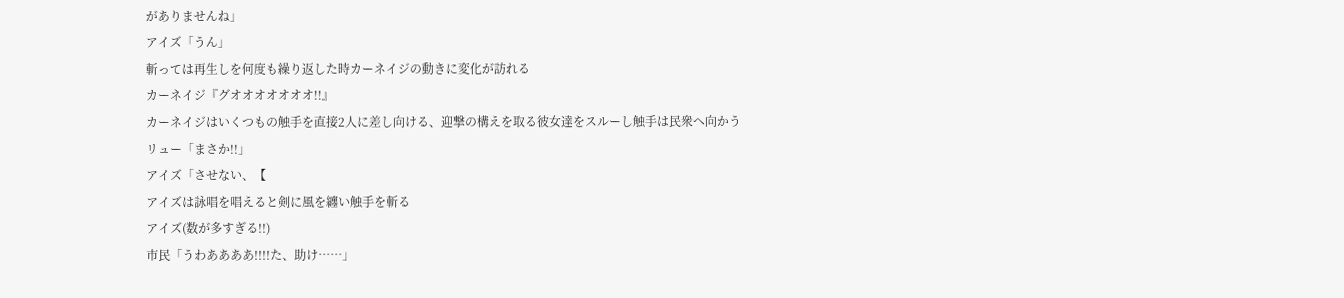がありませんね」
アイズ「うん」
斬っては再生しを何度も繰り返した時カーネイジの動きに変化が訪れる
カーネイジ『グオオオオオオオ!!』
カーネイジはいくつもの触手を直接2人に差し向ける、迎撃の構えを取る彼女達をスルーし触手は民衆へ向かう
リュー「まさか!!」
アイズ「させない、【
アイズは詠唱を唱えると剣に風を纏い触手を斬る
アイズ(数が多すぎる!!)
市民「うわああああ!!!!た、助け……」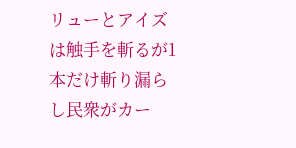リューとアイズは触手を斬るが1本だけ斬り漏らし民衆がカー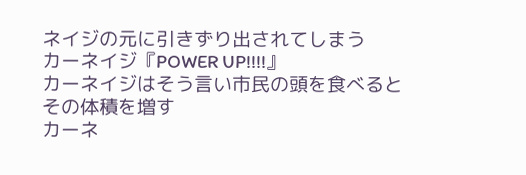ネイジの元に引きずり出されてしまう
カーネイジ『POWER UP!!!!』
カーネイジはそう言い市民の頭を食べるとその体積を増す
カーネ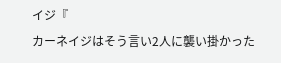イジ『
カーネイジはそう言い2人に襲い掛かった